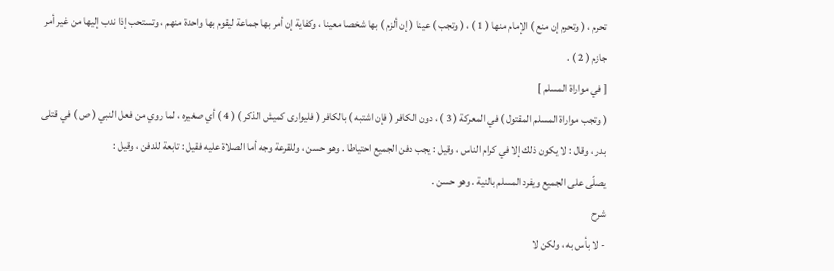تحرم ، ( وتحرم إن منع ) الإمام منها ( 1 ) ، ( وتجب ) عينا ( إن ألزم ) بها شخصا معينا ، وكفاية إن أمر بها جماعة ليقوم بها واحدة منهم ، وتستحب إذا ندب إليها من غير أمر جازم ( 2 ) .
[ في مواراة المسلم ]
( وتجب مواراة المسلم المقتول ) في المعركة ( 3 ) ، دون الكافر ( فإن اشتبه ) بالكافر ( فليوارى كميش الذكر ) ( 4 ) أي صغيره ، لما روي من فعل النبي ( ص ) في قتلى بدر ، وقال : لا يكون ذلك إلا في كرام الناس ، وقيل : يجب دفن الجميع احتياطا . وهو حسن ، وللقرعة وجه أما الصلاة عليه فقيل : تابعة للدفن ، وقيل :
يصلّى على الجميع ويفرد المسلم بالنية . وهو حسن .
شرح
- لا بأس به ، ولكن لا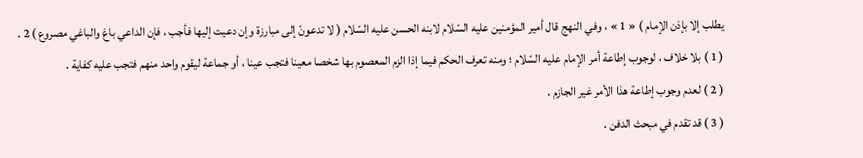يطلب إلا بإذن الإمام ) « 1 » ، وفي النهج قال أمير المؤمنين عليه السّلام لابنه الحسن عليه السّلام ( لا تدعونّ إلى مبارزة وإن دعيت إليها فأجب ، فإن الداعي باغ والباغي مصروع ) 2 .
( 1 ) بلا خلاف ، لوجوب إطاعة أمر الإمام عليه السّلام ؛ ومنه تعرف الحكم فيما إذا الزم المعصوم بها شخصا معينا فتجب عينا ، أو جماعة ليقوم واحد منهم فتجب عليه كفاية .
( 2 ) لعدم وجوب إطاعة هذا الأمر غير الجازم .
( 3 ) قد تقدم في مبحث الدفن .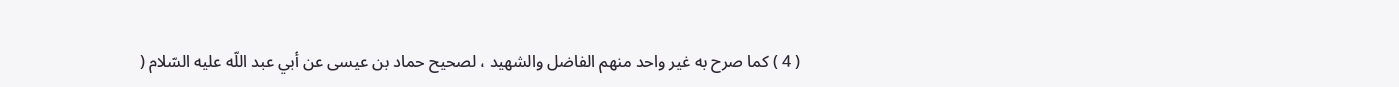( 4 ) كما صرح به غير واحد منهم الفاضل والشهيد ، لصحيح حماد بن عيسى عن أبي عبد اللّه عليه السّلام (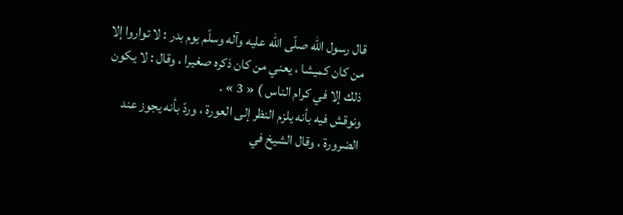قال رسول اللّه صلّى اللّه عليه وآله وسلّم يوم بدر : لا تواروا إلا من كان كميشا ، يعني من كان ذكره صغيرا ، وقال : لا يكون ذلك إلا في كرام الناس ) « 3 » .
ونوقش فيه بأنه يلزم النظر إلى العورة ، وردّ بأنه يجوز عند الضرورة ، وقال الشيخ في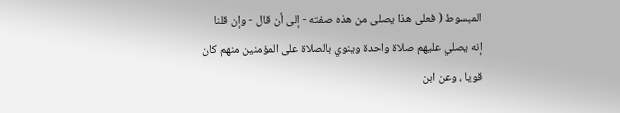المبسوط ( فعلى هذا يصلى من هذه صفته - إلى أن قال - وإن قلنا إنه يصلي عليهم صلاة واحدة وينوي بالصلاة على المؤمنين منهم كان قويا ، وعن ابن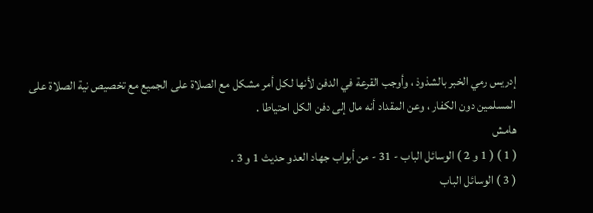إدريس رمي الخبر بالشذوذ ، وأوجب القرعة في الدفن لأنها لكل أمر مشكل مع الصلاة على الجميع مع تخصيص نية الصلاة على المسلمين دون الكفار ، وعن المقداد أنه مال إلى دفن الكل احتياطا .
هامش
( 1 ) ( 1 و 2 ) الوسائل الباب - 31 - من أبواب جهاد العدو حديث 1 و 3 .
( 3 ) الوسائل الباب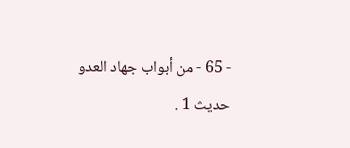- 65 - من أبواب جهاد العدو حديث 1 .